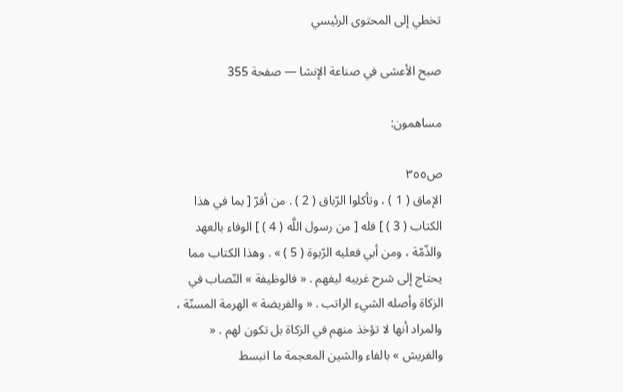تخطي إلى المحتوى الرئيسي

صبح الأعشى في صناعة الإنشا — صفحة 355

مساهمون:

ص٣٥٥
الإماق ( 1 ) ، وتأكلوا الرّباق ( 2 ) . من أقرّ [ بما في هذا الكتاب ( 3 ) ] فله [ من رسول اللَّه ( 4 ) ] الوفاء بالعهد والذّمّة ، ومن أبي فعليه الرّبوة ( 5 ) » . وهذا الكتاب مما يحتاج إلى شرح غريبه ليفهم . « فالوظيفة » النّصاب في الزكاة وأصله الشيء الراتب . « والفريضة » الهرمة المسنّة ، والمراد أنها لا تؤخذ منهم في الزكاة بل تكون لهم . « والفريش » بالفاء والشين المعجمة ما انبسط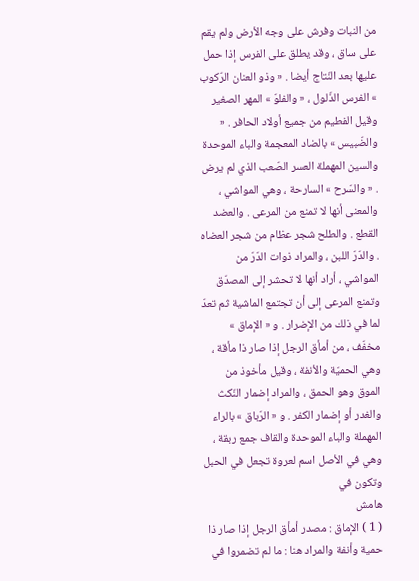من النبات وفرش على وجه الأرض ولم يقم على ساق ، وقد يطلق على الفرس إذا حمل عليها بعد النّتاج أيضا . « وذو العنان الرّكوب » الفرس الذّلول ، « والفلوّ » المهر الصغير وقيل الفطيم من جميع أولاد الحافر . « والضّبيس » بالضاد المعجمة والباء الموحدة والسين المهملة العسر الصّعب الذي لم يرض . « والسّرح » السارحة ، وهي المواشي ، والمعنى أنها لا تمنع من المرعى . والعضد القطع . والطلح شجر عظام من شجر العضاه . والدّرّ اللبن ، والمراد ذوات الدّرّ من المواشي ، أراد أنها لا تحشر إلى المصدّق وتمنع المرعى إلى أن تجتمع الماشية ثم تعدّ لما في ذلك من الإضرار . و « الإماق » مخفّف ، من أمأق الرجل إذا صار ذا مأقة ، وهي الحميّة والأنفة ، وقيل مأخوذ من الموق وهو الحمق ، والمراد إضمار النّكث والغدر أو إضمار الكفر . و « الرّباق » بالراء المهملة والباء الموحدة والقاف جمع ربقة ، وهي في الأصل اسم لعروة تجعل في الحبل وتكون في
هامش
( 1 ) الإماق : مصدر أمأق الرجل إذا صار ذا حمية وأنفة والمراد هنا : ما لم تضمروا في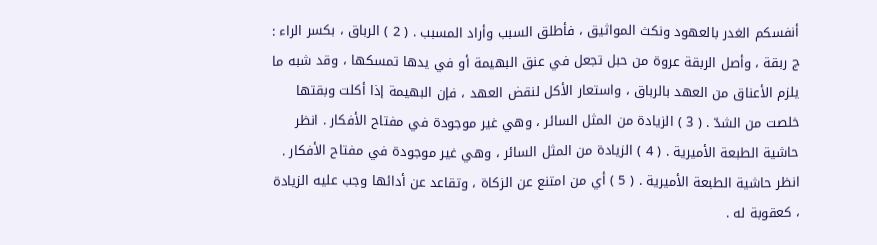أنفسكم الغدر بالعهود ونكث المواثيق ، فأطلق السبب وأراد المسبب . ( 2 ) الرباق ، بكسر الراء : ج ربقة ، وأصل الربقة عروة من حبل تجعل في عنق البهيمة أو في يدها تمسكها ، وقد شبه ما يلزم الأعناق من العهد بالرباق ، واستعار الأكل لنقض العهد ، فإن البهيمة إذا أكلت وبقتها خلصت من الشدّ . ( 3 ) الزيادة من المثل السائر ، وهي غير موجودة في مفتاح الأفكار . انظر حاشية الطبعة الأميرية . ( 4 ) الزيادة من المثل السائر ، وهي غير موجودة في مفتاح الأفكار . انظر حاشية الطبعة الأميرية . ( 5 ) أي من امتنع عن الزكاة ، وتقاعد عن أدائها وجب عليه الزيادة ، كعقوبة له .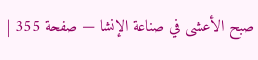صبح الأعشى في صناعة الإنشا — صفحة 355 |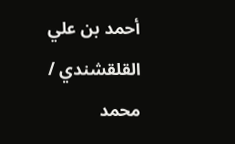أحمد بن علي القلقشندي / محمد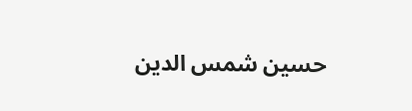حسين شمس الدين